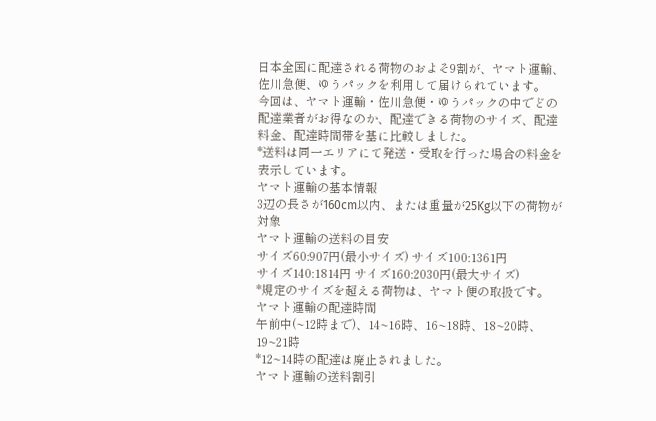日本全国に配達される荷物のおよそ9割が、ヤマト運輸、佐川急便、ゆうパックを利用して届けられています。
今回は、ヤマト運輸・佐川急便・ゆうパックの中でどの配達業者がお得なのか、配達できる荷物のサイズ、配達料金、配達時間帯を基に比較しました。
*送料は同一エリアにて発送・受取を行った場合の料金を表示しています。
ヤマト運輸の基本情報
3辺の長さが160cm以内、または重量が25Kg以下の荷物が対象
ヤマト運輸の送料の目安
サイズ60:907円(最小サイズ) サイズ100:1361円
サイズ140:1814円 サイズ160:2030円(最大サイズ)
*規定のサイズを超える荷物は、ヤマト便の取扱です。
ヤマト運輸の配達時間
午前中(~12時まで)、14~16時、16~18時、18~20時、19~21時
*12~14時の配達は廃止されました。
ヤマト運輸の送料割引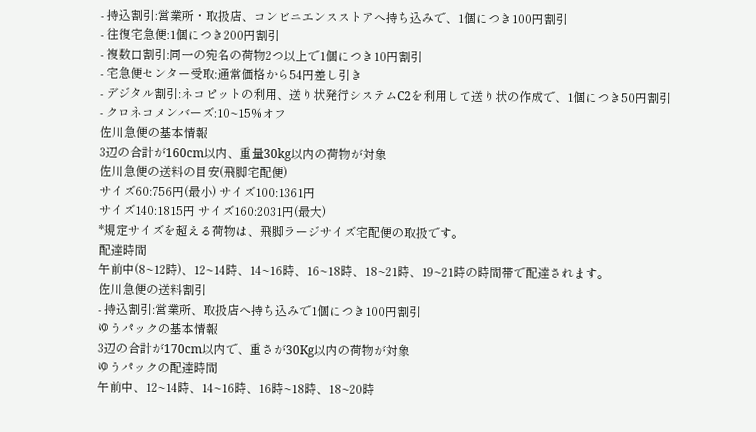- 持込割引:営業所・取扱店、コンビニエンスストアへ持ち込みで、1個につき100円割引
- 往復宅急便:1個につき200円割引
- 複数口割引:同一の宛名の荷物2つ以上で1個につき10円割引
- 宅急便センター受取:通常価格から54円差し引き
- デジタル割引:ネコピットの利用、送り状発行システムC2を利用して送り状の作成で、1個につき50円割引
- クロネコメンバーズ:10~15%オフ
佐川急便の基本情報
3辺の合計が160cm以内、重量30kg以内の荷物が対象
佐川急便の送料の目安(飛脚宅配便)
サイズ60:756円(最小) サイズ100:1361円
サイズ140:1815円 サイズ160:2031円(最大)
*規定サイズを超える荷物は、飛脚ラージサイズ宅配便の取扱です。
配達時間
午前中(8~12時)、12~14時、14~16時、16~18時、18~21時、19~21時の時間帯で配達されます。
佐川急便の送料割引
- 持込割引:営業所、取扱店へ持ち込みで1個につき100円割引
ゆうパックの基本情報
3辺の合計が170cm以内で、重さが30Kg以内の荷物が対象
ゆうパックの配達時間
午前中、12~14時、14~16時、16時~18時、18~20時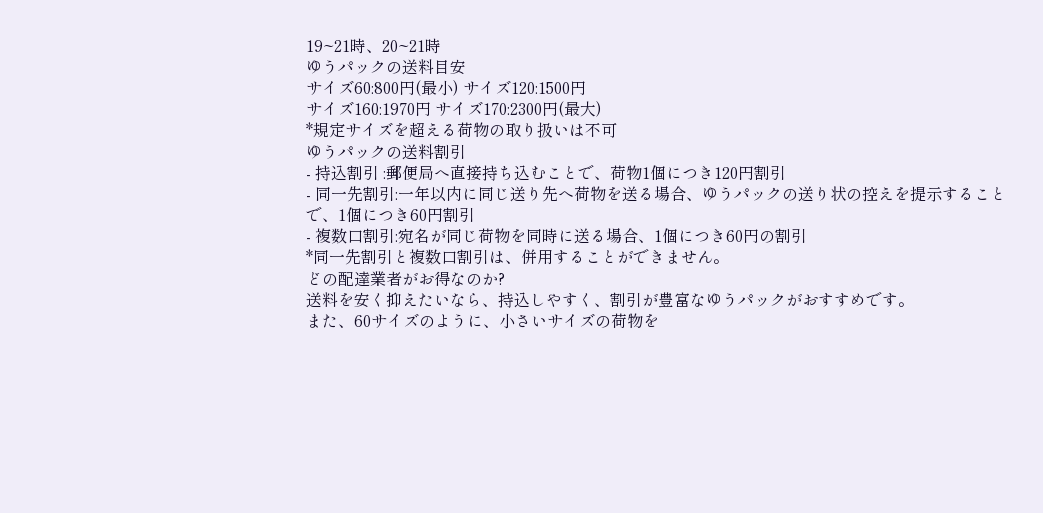19~21時、20~21時
ゆうパックの送料目安
サイズ60:800円(最小) サイズ120:1500円
サイズ160:1970円 サイズ170:2300円(最大)
*規定サイズを超える荷物の取り扱いは不可
ゆうパックの送料割引
- 持込割引 :郵便局へ直接持ち込むことで、荷物1個につき120円割引
- 同一先割引:一年以内に同じ送り先へ荷物を送る場合、ゆうパックの送り状の控えを提示することで、1個につき60円割引
- 複数口割引:宛名が同じ荷物を同時に送る場合、1個につき60円の割引
*同一先割引と複数口割引は、併用することができません。
どの配達業者がお得なのか?
送料を安く抑えたいなら、持込しやすく、割引が豊富なゆうパックがおすすめです。
また、60サイズのように、小さいサイズの荷物を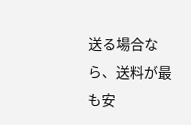送る場合なら、送料が最も安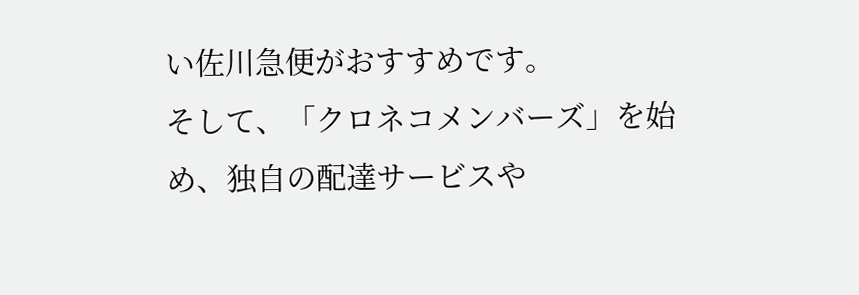い佐川急便がおすすめです。
そして、「クロネコメンバーズ」を始め、独自の配達サービスや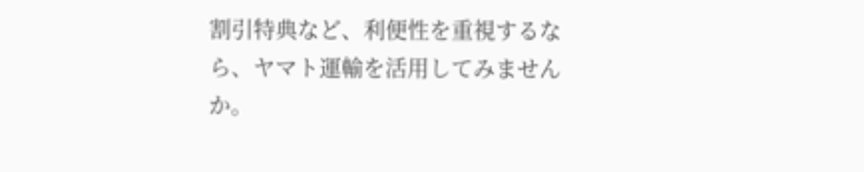割引特典など、利便性を重視するなら、ヤマト運輸を活用してみませんか。